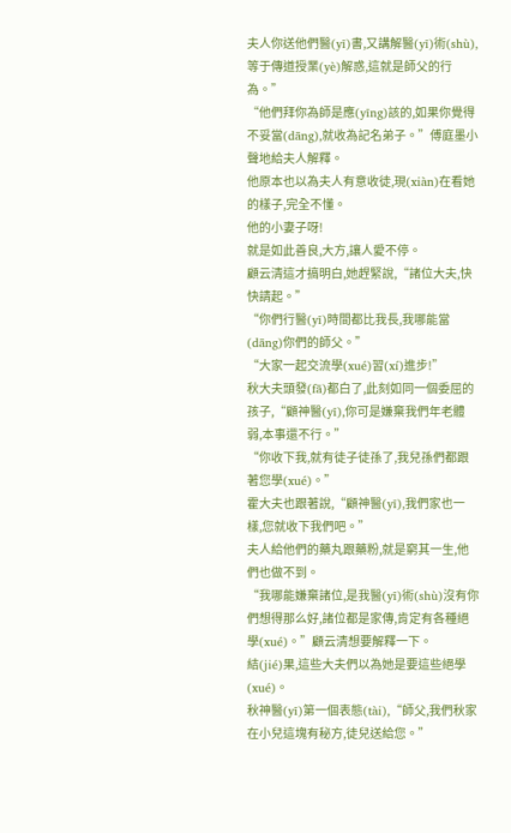夫人你送他們醫(yī)書,又講解醫(yī)術(shù),等于傳道授業(yè)解惑,這就是師父的行為。”
“他們拜你為師是應(yīng)該的,如果你覺得不妥當(dāng),就收為記名弟子。”傅庭墨小聲地給夫人解釋。
他原本也以為夫人有意收徒,現(xiàn)在看她的樣子,完全不懂。
他的小妻子呀!
就是如此善良,大方,讓人愛不停。
顧云清這才搞明白,她趕緊說,“諸位大夫,快快請起。”
“你們行醫(yī)時間都比我長,我哪能當(dāng)你們的師父。”
“大家一起交流學(xué)習(xí)進步!”
秋大夫頭發(fā)都白了,此刻如同一個委屈的孩子,“顧神醫(yī),你可是嫌棄我們年老體弱,本事還不行。”
“你收下我,就有徒子徒孫了,我兒孫們都跟著您學(xué)。”
霍大夫也跟著說,“顧神醫(yī),我們家也一樣,您就收下我們吧。”
夫人給他們的藥丸跟藥粉,就是窮其一生,他們也做不到。
“我哪能嫌棄諸位,是我醫(yī)術(shù)沒有你們想得那么好,諸位都是家傳,肯定有各種絕學(xué)。”顧云清想要解釋一下。
結(jié)果,這些大夫們以為她是要這些絕學(xué)。
秋神醫(yī)第一個表態(tài),“師父,我們秋家在小兒這塊有秘方,徒兒送給您。”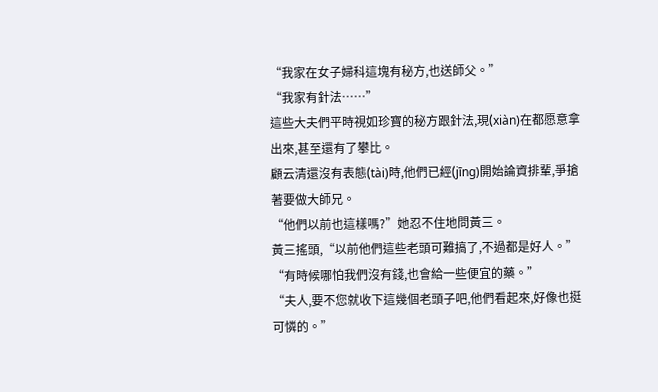“我家在女子婦科這塊有秘方,也送師父。”
“我家有針法……”
這些大夫們平時視如珍寶的秘方跟針法,現(xiàn)在都愿意拿出來,甚至還有了攀比。
顧云清還沒有表態(tài)時,他們已經(jīng)開始論資排輩,爭搶著要做大師兄。
“他們以前也這樣嗎?”她忍不住地問黃三。
黃三搖頭,“以前他們這些老頭可難搞了,不過都是好人。”
“有時候哪怕我們沒有錢,也會給一些便宜的藥。”
“夫人,要不您就收下這幾個老頭子吧,他們看起來,好像也挺可憐的。”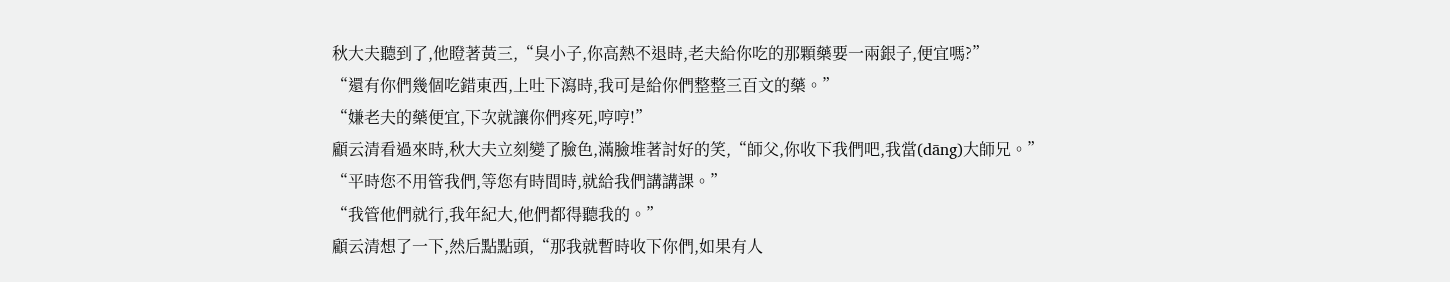秋大夫聽到了,他瞪著黃三,“臭小子,你高熱不退時,老夫給你吃的那顆藥要一兩銀子,便宜嗎?”
“還有你們幾個吃錯東西,上吐下瀉時,我可是給你們整整三百文的藥。”
“嫌老夫的藥便宜,下次就讓你們疼死,哼哼!”
顧云清看過來時,秋大夫立刻變了臉色,滿臉堆著討好的笑,“師父,你收下我們吧,我當(dāng)大師兄。”
“平時您不用管我們,等您有時間時,就給我們講講課。”
“我管他們就行,我年紀大,他們都得聽我的。”
顧云清想了一下,然后點點頭,“那我就暫時收下你們,如果有人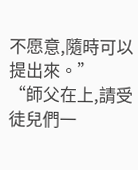不愿意,隨時可以提出來。”
“師父在上,請受徒兒們一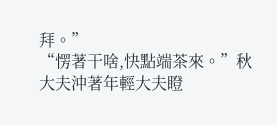拜。”
“愣著干啥,快點端茶來。”秋大夫沖著年輕大夫瞪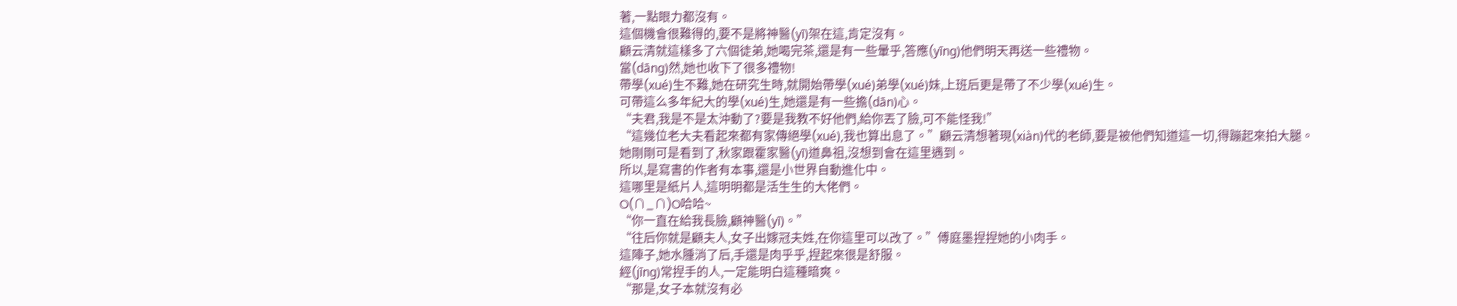著,一點眼力都沒有。
這個機會很難得的,要不是將神醫(yī)架在這,肯定沒有。
顧云清就這樣多了六個徒弟,她喝完茶,還是有一些暈乎,答應(yīng)他們明天再送一些禮物。
當(dāng)然,她也收下了很多禮物!
帶學(xué)生不難,她在研究生時,就開始帶學(xué)弟學(xué)妹,上班后更是帶了不少學(xué)生。
可帶這么多年紀大的學(xué)生,她還是有一些擔(dān)心。
“夫君,我是不是太沖動了?要是我教不好他們,給你丟了臉,可不能怪我!”
“這幾位老大夫看起來都有家傳絕學(xué),我也算出息了。”顧云清想著現(xiàn)代的老師,要是被他們知道這一切,得蹦起來拍大腿。
她剛剛可是看到了,秋家跟霍家醫(yī)道鼻祖,沒想到會在這里遇到。
所以,是寫書的作者有本事,還是小世界自動進化中。
這哪里是紙片人,這明明都是活生生的大佬們。
O(∩_∩)O哈哈~
“你一直在給我長臉,顧神醫(yī)。”
“往后你就是顧夫人,女子出嫁冠夫姓,在你這里可以改了。”傅庭墨捏捏她的小肉手。
這陣子,她水腫消了后,手還是肉乎乎,捏起來很是舒服。
經(jīng)常捏手的人,一定能明白這種暗爽。
“那是,女子本就沒有必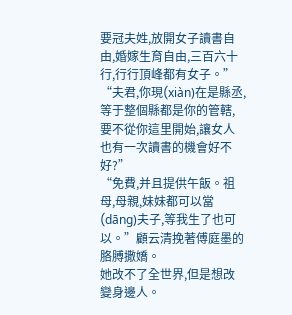要冠夫姓,放開女子讀書自由,婚嫁生育自由,三百六十行,行行頂峰都有女子。”
“夫君,你現(xiàn)在是縣丞,等于整個縣都是你的管轄,要不從你這里開始,讓女人也有一次讀書的機會好不好?”
“免費,并且提供午飯。祖母,母親,妹妹都可以當(dāng)夫子,等我生了也可以。”顧云清挽著傅庭墨的胳膊撒嬌。
她改不了全世界,但是想改變身邊人。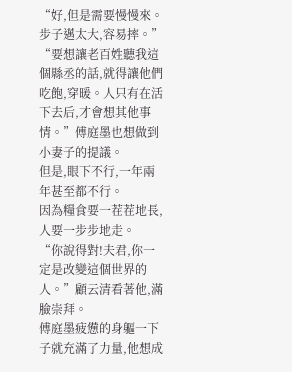“好,但是需要慢慢來。步子邁太大,容易摔。”
“要想讓老百姓聽我這個縣丞的話,就得讓他們吃飽,穿暖。人只有在活下去后,才會想其他事情。”傅庭墨也想做到小妻子的提議。
但是,眼下不行,一年兩年甚至都不行。
因為糧食要一茬茬地長,人要一步步地走。
“你說得對!夫君,你一定是改變這個世界的人。”顧云清看著他,滿臉崇拜。
傅庭墨疲憊的身軀一下子就充滿了力量,他想成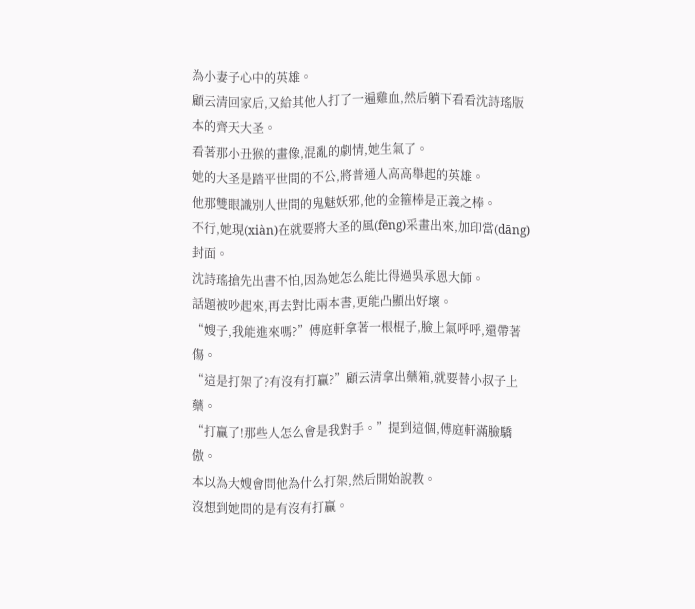為小妻子心中的英雄。
顧云清回家后,又給其他人打了一遍雞血,然后躺下看看沈詩瑤版本的齊天大圣。
看著那小丑猴的畫像,混亂的劇情,她生氣了。
她的大圣是踏平世間的不公,將普通人高高舉起的英雄。
他那雙眼識別人世間的鬼魅妖邪,他的金箍棒是正義之棒。
不行,她現(xiàn)在就要將大圣的風(fēng)采畫出來,加印當(dāng)封面。
沈詩瑤搶先出書不怕,因為她怎么能比得過吳承恩大師。
話題被吵起來,再去對比兩本書,更能凸顯出好壞。
“嫂子,我能進來嗎?”傅庭軒拿著一根棍子,臉上氣呼呼,還帶著傷。
“這是打架了?有沒有打贏?”顧云清拿出藥箱,就要替小叔子上藥。
“打贏了!那些人怎么會是我對手。”提到這個,傅庭軒滿臉驕傲。
本以為大嫂會問他為什么打架,然后開始說教。
沒想到她問的是有沒有打贏。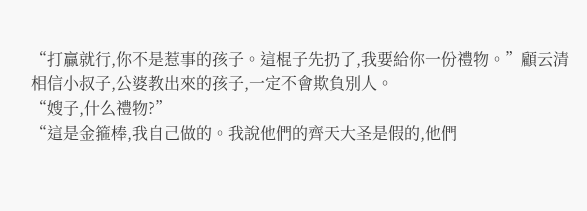“打贏就行,你不是惹事的孩子。這棍子先扔了,我要給你一份禮物。”顧云清相信小叔子,公婆教出來的孩子,一定不會欺負別人。
“嫂子,什么禮物?”
“這是金箍棒,我自己做的。我說他們的齊天大圣是假的,他們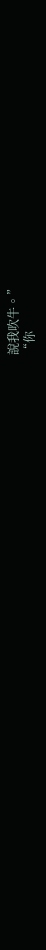說我吹牛。”
“你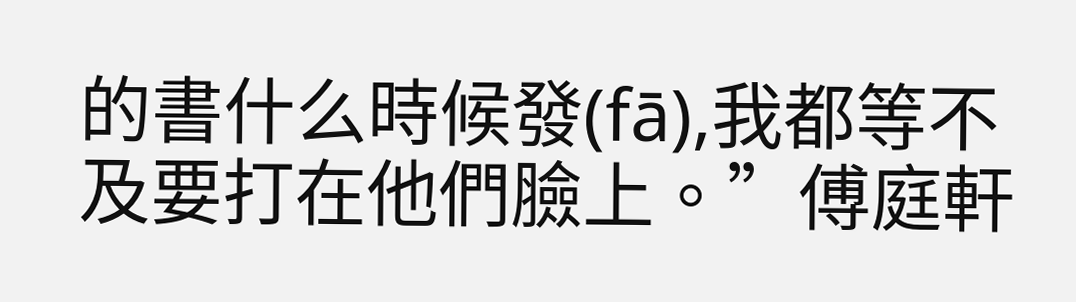的書什么時候發(fā),我都等不及要打在他們臉上。”傅庭軒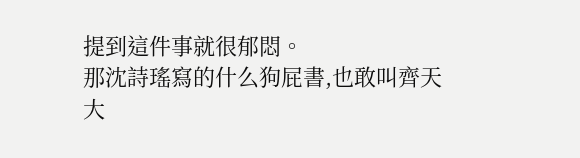提到這件事就很郁悶。
那沈詩瑤寫的什么狗屁書,也敢叫齊天大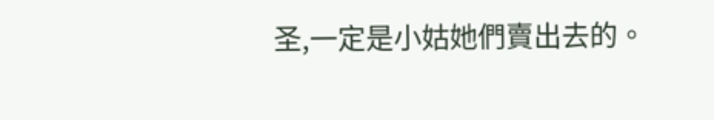圣,一定是小姑她們賣出去的。